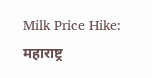Milk Price Hike: महाराष्ट्र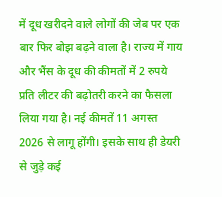में दूध खरीदने वाले लोगों की जेब पर एक बार फिर बोझ बढ़ने वाला है। राज्य में गाय और भैंस के दूध की कीमतों में 2 रुपये प्रति लीटर की बढ़ोतरी करने का फैसला लिया गया है। नई कीमतें 11 अगस्त 2026 से लागू होंगी। इसके साथ ही डेयरी से जुड़े कई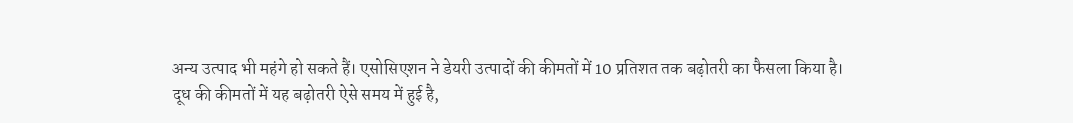अन्य उत्पाद भी महंगे हो सकते हैं। एसोसिएशन ने डेयरी उत्पादों की कीमतों में 10 प्रतिशत तक बढ़ोतरी का फैसला किया है।
दूध की कीमतों में यह बढ़ोतरी ऐसे समय में हुई है,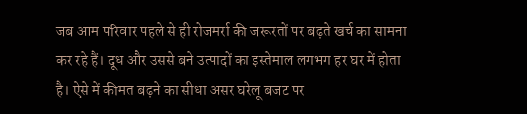जब आम परिवार पहले से ही रोजमर्रा की जरूरतों पर बढ़ते खर्च का सामना कर रहे हैं। दूध और उससे बने उत्पादों का इस्तेमाल लगभग हर घर में होता है। ऐसे में कीमत बढ़ने का सीधा असर घरेलू बजट पर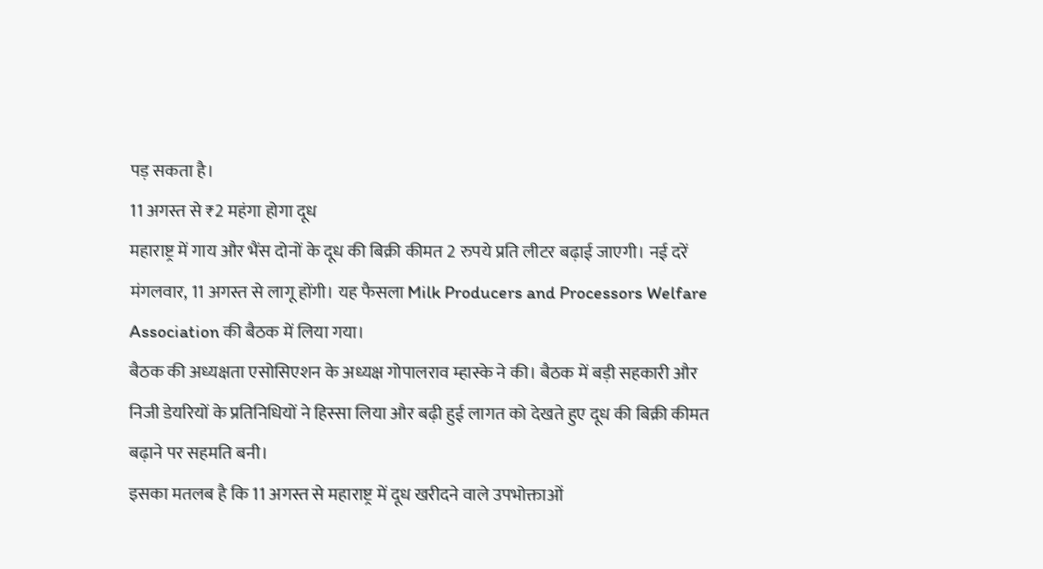पड़ सकता है।
11 अगस्त से ₹2 महंगा होगा दूध
महाराष्ट्र में गाय और भैंस दोनों के दूध की बिक्री कीमत 2 रुपये प्रति लीटर बढ़ाई जाएगी। नई दरें मंगलवार, 11 अगस्त से लागू होंगी। यह फैसला Milk Producers and Processors Welfare Association की बैठक में लिया गया।
बैठक की अध्यक्षता एसोसिएशन के अध्यक्ष गोपालराव म्हास्के ने की। बैठक में बड़ी सहकारी और निजी डेयरियों के प्रतिनिधियों ने हिस्सा लिया और बढ़ी हुई लागत को देखते हुए दूध की बिक्री कीमत बढ़ाने पर सहमति बनी।
इसका मतलब है कि 11 अगस्त से महाराष्ट्र में दूध खरीदने वाले उपभोक्ताओं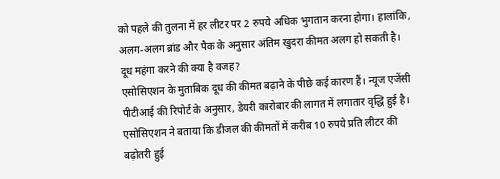को पहले की तुलना में हर लीटर पर 2 रुपये अधिक भुगतान करना होगा। हालांकि, अलग-अलग ब्रांड और पैक के अनुसार अंतिम खुदरा कीमत अलग हो सकती है।
दूध महंगा करने की क्या है वजह?
एसोसिएशन के मुताबिक दूध की कीमत बढ़ाने के पीछे कई कारण हैं। न्यूज एजेंसी पीटीआई की रिपोर्ट के अनुसार, डेयरी कारोबार की लागत में लगातार वृद्धि हुई है।
एसोसिएशन ने बताया कि डीजल की कीमतों में करीब 10 रुपये प्रति लीटर की बढ़ोतरी हुई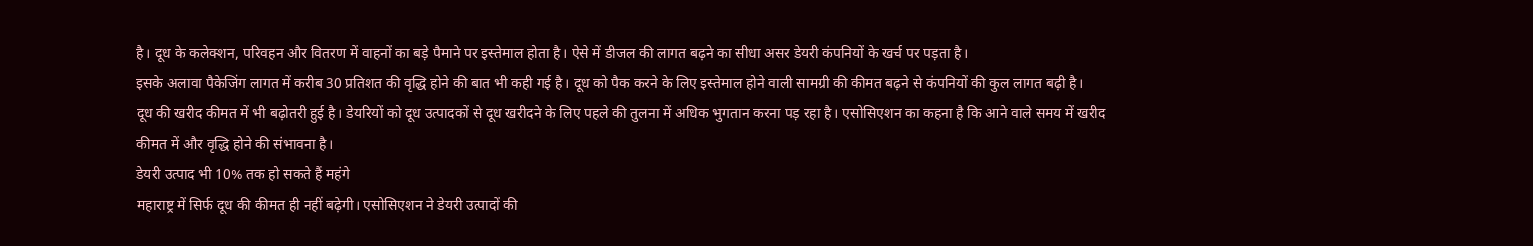है। दूध के कलेक्शन, परिवहन और वितरण में वाहनों का बड़े पैमाने पर इस्तेमाल होता है। ऐसे में डीजल की लागत बढ़ने का सीधा असर डेयरी कंपनियों के खर्च पर पड़ता है।
इसके अलावा पैकेजिंग लागत में करीब 30 प्रतिशत की वृद्धि होने की बात भी कही गई है। दूध को पैक करने के लिए इस्तेमाल होने वाली सामग्री की कीमत बढ़ने से कंपनियों की कुल लागत बढ़ी है।
दूध की खरीद कीमत में भी बढ़ोतरी हुई है। डेयरियों को दूध उत्पादकों से दूध खरीदने के लिए पहले की तुलना में अधिक भुगतान करना पड़ रहा है। एसोसिएशन का कहना है कि आने वाले समय में खरीद कीमत में और वृद्धि होने की संभावना है।
डेयरी उत्पाद भी 10% तक हो सकते हैं महंगे
महाराष्ट्र में सिर्फ दूध की कीमत ही नहीं बढ़ेगी। एसोसिएशन ने डेयरी उत्पादों की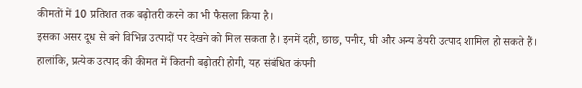कीमतों में 10 प्रतिशत तक बढ़ोतरी करने का भी फैसला किया है।
इसका असर दूध से बने विभिन्न उत्पादों पर देखने को मिल सकता है। इनमें दही, छाछ, पनीर, घी और अन्य डेयरी उत्पाद शामिल हो सकते हैं। हालांकि, प्रत्येक उत्पाद की कीमत में कितनी बढ़ोतरी होगी, यह संबंधित कंपनी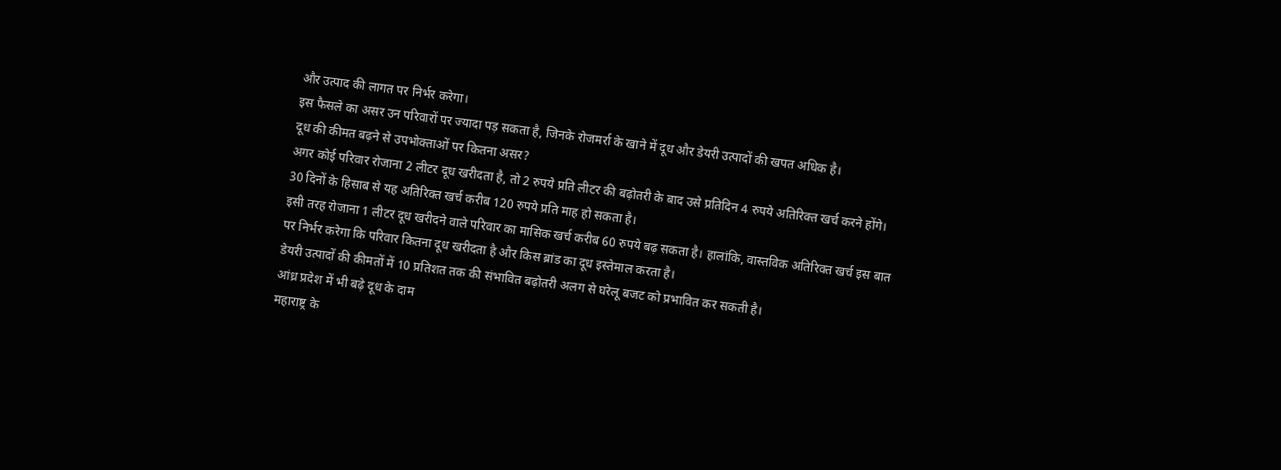और उत्पाद की लागत पर निर्भर करेगा।
इस फैसले का असर उन परिवारों पर ज्यादा पड़ सकता है, जिनके रोजमर्रा के खाने में दूध और डेयरी उत्पादों की खपत अधिक है।
दूध की कीमत बढ़ने से उपभोक्ताओं पर कितना असर?
अगर कोई परिवार रोजाना 2 लीटर दूध खरीदता है, तो 2 रुपये प्रति लीटर की बढ़ोतरी के बाद उसे प्रतिदिन 4 रुपये अतिरिक्त खर्च करने होंगे। 30 दिनों के हिसाब से यह अतिरिक्त खर्च करीब 120 रुपये प्रति माह हो सकता है।
इसी तरह रोजाना 1 लीटर दूध खरीदने वाले परिवार का मासिक खर्च करीब 60 रुपये बढ़ सकता है। हालांकि, वास्तविक अतिरिक्त खर्च इस बात पर निर्भर करेगा कि परिवार कितना दूध खरीदता है और किस ब्रांड का दूध इस्तेमाल करता है।
डेयरी उत्पादों की कीमतों में 10 प्रतिशत तक की संभावित बढ़ोतरी अलग से घरेलू बजट को प्रभावित कर सकती है।
आंध्र प्रदेश में भी बढ़े दूध के दाम
महाराष्ट्र के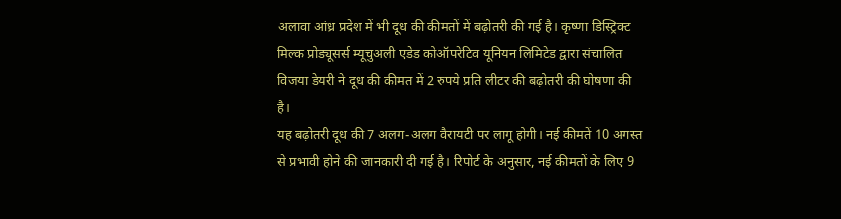अलावा आंध्र प्रदेश में भी दूध की कीमतों में बढ़ोतरी की गई है। कृष्णा डिस्ट्रिक्ट मिल्क प्रोड्यूसर्स म्यूचुअली एडेड कोऑपरेटिव यूनियन लिमिटेड द्वारा संचालित विजया डेयरी ने दूध की कीमत में 2 रुपये प्रति लीटर की बढ़ोतरी की घोषणा की है।
यह बढ़ोतरी दूध की 7 अलग-अलग वैरायटी पर लागू होगी। नई कीमतें 10 अगस्त से प्रभावी होने की जानकारी दी गई है। रिपोर्ट के अनुसार, नई कीमतों के लिए 9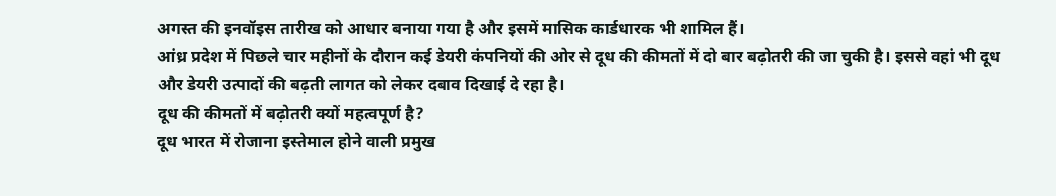अगस्त की इनवॉइस तारीख को आधार बनाया गया है और इसमें मासिक कार्डधारक भी शामिल हैं।
आंध्र प्रदेश में पिछले चार महीनों के दौरान कई डेयरी कंपनियों की ओर से दूध की कीमतों में दो बार बढ़ोतरी की जा चुकी है। इससे वहां भी दूध और डेयरी उत्पादों की बढ़ती लागत को लेकर दबाव दिखाई दे रहा है।
दूध की कीमतों में बढ़ोतरी क्यों महत्वपूर्ण है?
दूध भारत में रोजाना इस्तेमाल होने वाली प्रमुख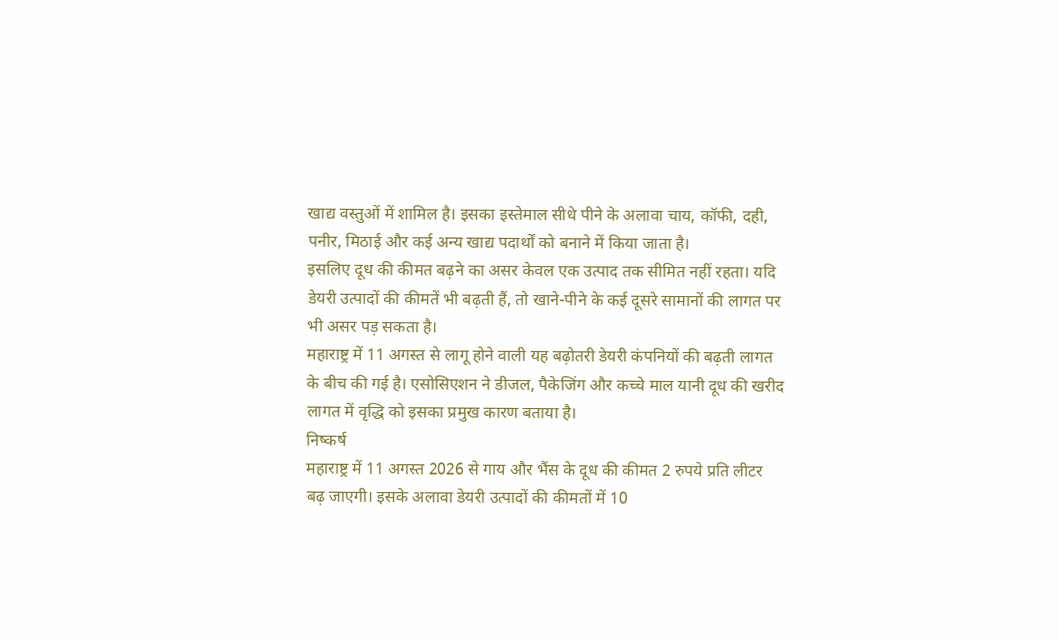खाद्य वस्तुओं में शामिल है। इसका इस्तेमाल सीधे पीने के अलावा चाय, कॉफी, दही, पनीर, मिठाई और कई अन्य खाद्य पदार्थों को बनाने में किया जाता है।
इसलिए दूध की कीमत बढ़ने का असर केवल एक उत्पाद तक सीमित नहीं रहता। यदि डेयरी उत्पादों की कीमतें भी बढ़ती हैं, तो खाने-पीने के कई दूसरे सामानों की लागत पर भी असर पड़ सकता है।
महाराष्ट्र में 11 अगस्त से लागू होने वाली यह बढ़ोतरी डेयरी कंपनियों की बढ़ती लागत के बीच की गई है। एसोसिएशन ने डीजल, पैकेजिंग और कच्चे माल यानी दूध की खरीद लागत में वृद्धि को इसका प्रमुख कारण बताया है।
निष्कर्ष
महाराष्ट्र में 11 अगस्त 2026 से गाय और भैंस के दूध की कीमत 2 रुपये प्रति लीटर बढ़ जाएगी। इसके अलावा डेयरी उत्पादों की कीमतों में 10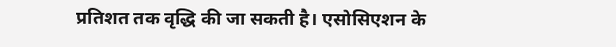प्रतिशत तक वृद्धि की जा सकती है। एसोसिएशन के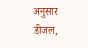अनुसार डीजल,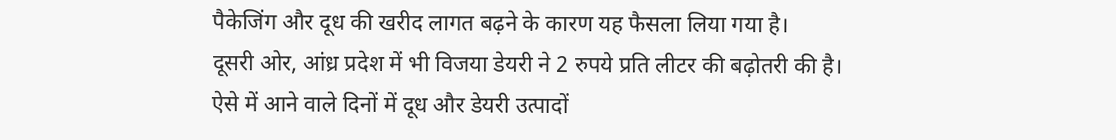पैकेजिंग और दूध की खरीद लागत बढ़ने के कारण यह फैसला लिया गया है।
दूसरी ओर, आंध्र प्रदेश में भी विजया डेयरी ने 2 रुपये प्रति लीटर की बढ़ोतरी की है। ऐसे में आने वाले दिनों में दूध और डेयरी उत्पादों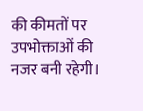की कीमतों पर उपभोक्ताओं की नजर बनी रहेगी।